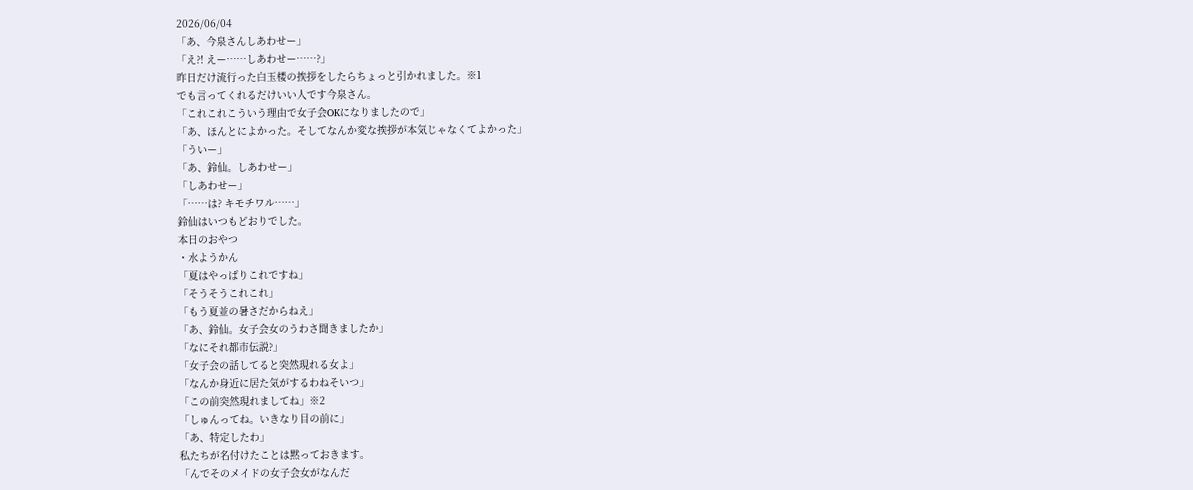2026/06/04
「あ、今泉さんしあわせー」
「え?! えー……しあわせー……?」
昨日だけ流行った白玉楼の挨拶をしたらちょっと引かれました。※1
でも言ってくれるだけいい人です今泉さん。
「これこれこういう理由で女子会OKになりましたので」
「あ、ほんとによかった。そしてなんか変な挨拶が本気じゃなくてよかった」
「ういー」
「あ、鈴仙。しあわせー」
「しあわせー」
「……は? キモチワル……」
鈴仙はいつもどおりでした。
本日のおやつ
・水ようかん
「夏はやっぱりこれですね」
「そうそうこれこれ」
「もう夏並の暑さだからねえ」
「あ、鈴仙。女子会女のうわさ聞きましたか」
「なにそれ都市伝説?」
「女子会の話してると突然現れる女よ」
「なんか身近に居た気がするわねそいつ」
「この前突然現れましてね」※2
「しゅんってね。いきなり目の前に」
「あ、特定したわ」
私たちが名付けたことは黙っておきます。
「んでそのメイドの女子会女がなんだ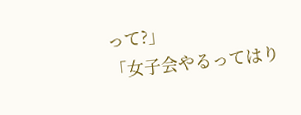って?」
「女子会やるってはり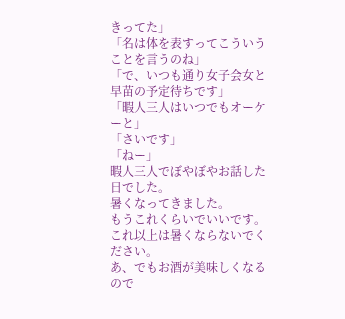きってた」
「名は体を表すってこういうことを言うのね」
「で、いつも通り女子会女と早苗の予定待ちです」
「暇人三人はいつでもオーケーと」
「さいです」
「ねー」
暇人三人でぼやぼやお話した日でした。
暑くなってきました。
もうこれくらいでいいです。
これ以上は暑くならないでください。
あ、でもお酒が美味しくなるので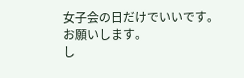女子会の日だけでいいです。
お願いします。
し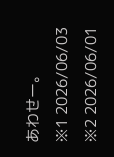あわせー。
※1 2026/06/03
※2 2026/06/01